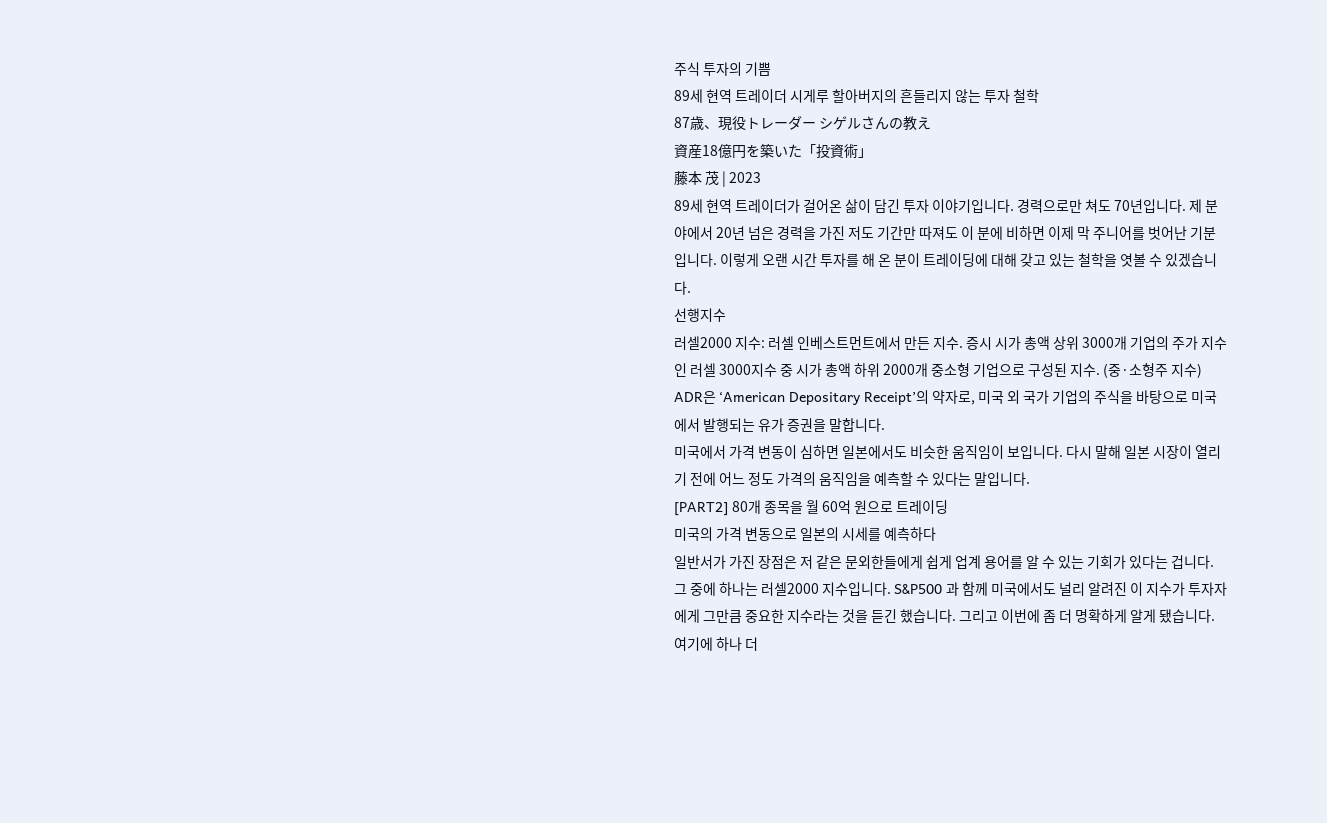주식 투자의 기쁨
89세 현역 트레이더 시게루 할아버지의 흔들리지 않는 투자 철학
87歳、現役トレーダー シゲルさんの教え
資産18億円を築いた「投資術」
藤本 茂 | 2023
89세 현역 트레이더가 걸어온 삶이 담긴 투자 이야기입니다. 경력으로만 쳐도 70년입니다. 제 분야에서 20년 넘은 경력을 가진 저도 기간만 따져도 이 분에 비하면 이제 막 주니어를 벗어난 기분입니다. 이렇게 오랜 시간 투자를 해 온 분이 트레이딩에 대해 갖고 있는 철학을 엿볼 수 있겠습니다.
선행지수
러셀2000 지수: 러셀 인베스트먼트에서 만든 지수. 증시 시가 총액 상위 3000개 기업의 주가 지수인 러셀 3000지수 중 시가 총액 하위 2000개 중소형 기업으로 구성된 지수. (중·소형주 지수)
ADR은 ‘American Depositary Receipt’의 약자로, 미국 외 국가 기업의 주식을 바탕으로 미국에서 발행되는 유가 증권을 말합니다.
미국에서 가격 변동이 심하면 일본에서도 비슷한 움직임이 보입니다. 다시 말해 일본 시장이 열리기 전에 어느 정도 가격의 움직임을 예측할 수 있다는 말입니다.
[PART2] 80개 종목을 월 60억 원으로 트레이딩
미국의 가격 변동으로 일본의 시세를 예측하다
일반서가 가진 장점은 저 같은 문외한들에게 쉽게 업계 용어를 알 수 있는 기회가 있다는 겁니다. 그 중에 하나는 러셀2000 지수입니다. S&P500 과 함께 미국에서도 널리 알려진 이 지수가 투자자에게 그만큼 중요한 지수라는 것을 듣긴 했습니다. 그리고 이번에 좀 더 명확하게 알게 됐습니다. 여기에 하나 더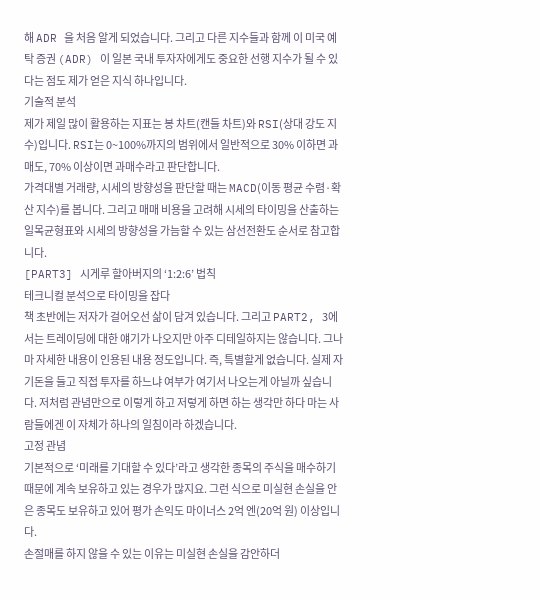해 ADR 을 처음 알게 되었습니다. 그리고 다른 지수들과 함께 이 미국 예탁 증권 (ADR) 이 일본 국내 투자자에게도 중요한 선행 지수가 될 수 있다는 점도 제가 얻은 지식 하나입니다.
기술적 분석
제가 제일 많이 활용하는 지표는 봉 차트(캔들 차트)와 RSI(상대 강도 지수)입니다. RSI는 0~100%까지의 범위에서 일반적으로 30% 이하면 과매도, 70% 이상이면 과매수라고 판단합니다.
가격대별 거래량, 시세의 방향성을 판단할 때는 MACD(이동 평균 수렴·확산 지수)를 봅니다. 그리고 매매 비용을 고려해 시세의 타이밍을 산출하는 일목균형표와 시세의 방향성을 가늠할 수 있는 삼선전환도 순서로 참고합니다.
[PART3] 시게루 할아버지의 ‘1:2:6’ 법칙
테크니컬 분석으로 타이밍을 잡다
책 초반에는 저자가 걸어오선 삶이 담겨 있습니다. 그리고 PART2, 3에서는 트레이딩에 대한 얘기가 나오지만 아주 디테일하지는 않습니다. 그나마 자세한 내용이 인용된 내용 정도입니다. 즉, 특별할게 없습니다. 실제 자기돈을 들고 직접 투자를 하느냐 여부가 여기서 나오는게 아닐까 싶습니다. 저처럼 관념만으로 이렇게 하고 저렇게 하면 하는 생각만 하다 마는 사람들에겐 이 자체가 하나의 일침이라 하겠습니다.
고정 관념
기본적으로 ‘미래를 기대할 수 있다’라고 생각한 종목의 주식을 매수하기 때문에 계속 보유하고 있는 경우가 많지요. 그런 식으로 미실현 손실을 안은 종목도 보유하고 있어 평가 손익도 마이너스 2억 엔(20억 원) 이상입니다.
손절매를 하지 않을 수 있는 이유는 미실현 손실을 감안하더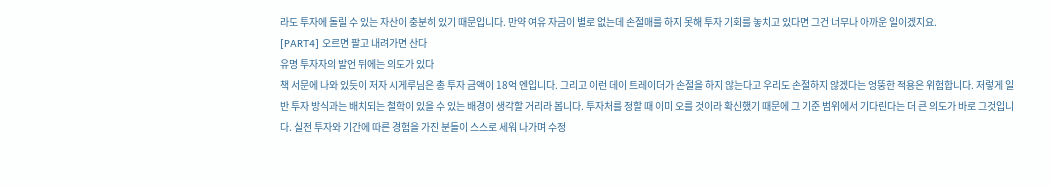라도 투자에 돌릴 수 있는 자산이 충분히 있기 때문입니다. 만약 여유 자금이 별로 없는데 손절매를 하지 못해 투자 기회를 놓치고 있다면 그건 너무나 아까운 일이겠지요.
[PART4] 오르면 팔고 내려가면 산다
유명 투자자의 발언 뒤에는 의도가 있다
책 서문에 나와 있듯이 저자 시게루님은 총 투자 금액이 18억 엔입니다. 그리고 이런 데이 트레이더가 손절을 하지 않는다고 우리도 손절하지 않겠다는 엉뚱한 적용은 위험합니다. 저렇게 일반 투자 방식과는 배치되는 철학이 있을 수 있는 배경이 생각할 거리라 봅니다. 투자처를 정할 때 이미 오를 것이라 확신했기 때문에 그 기준 범위에서 기다린다는 더 큰 의도가 바로 그것입니다. 실전 투자와 기간에 따른 경험을 가진 분들이 스스로 세워 나가며 수정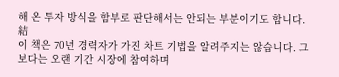해 온 투자 방식을 함부로 판단해서는 안되는 부분이기도 합니다.
結
이 책은 70년 경력자가 가진 차트 기법을 알려주지는 않습니다. 그보다는 오랜 기간 시장에 참여하며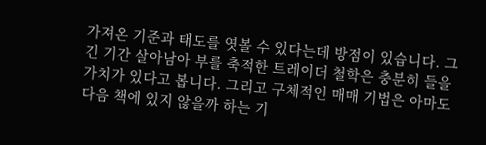가져온 기준과 태도를 엿볼 수 있다는데 방점이 있습니다. 그 긴 기간 살아남아 부를 축적한 트레이더 철학은 충분히 들을 가치가 있다고 봅니다. 그리고 구체적인 매매 기법은 아마도 다음 책에 있지 않을까 하는 기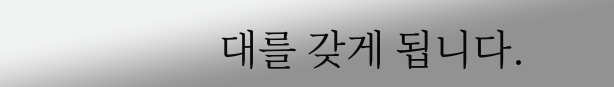대를 갖게 됩니다.